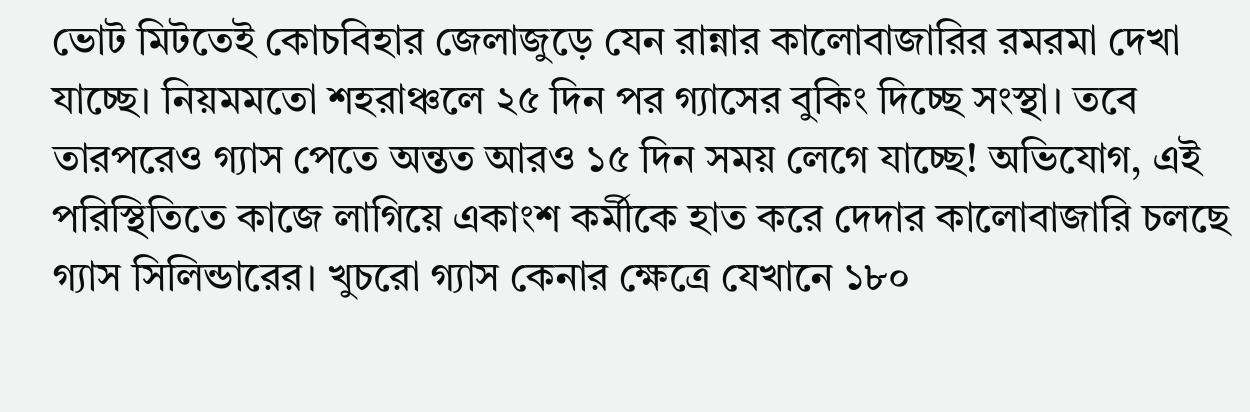ভোট মিটতেই কোচবিহার জেলাজুড়ে যেন রান্নার কালোবাজারির রমরমা দেখা যাচ্ছে। নিয়মমতো শহরাঞ্চলে ২৫ দিন পর গ্যাসের বুকিং দিচ্ছে সংস্থা। তবে তারপরেও গ্যাস পেতে অন্তত আরও ১৫ দিন সময় লেগে যাচ্ছে! অভিযোগ, এই পরিস্থিতিতে কাজে লাগিয়ে একাংশ কর্মীকে হাত করে দেদার কালোবাজারি চলছে গ্যাস সিলিন্ডারের। খুচরো গ্যাস কেনার ক্ষেত্রে যেখানে ১৮০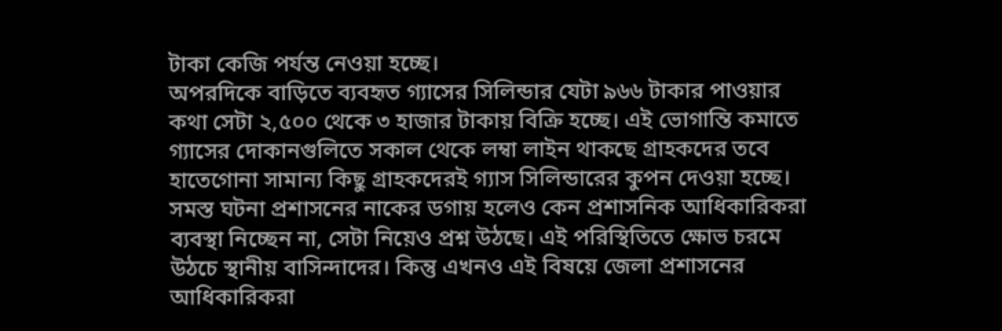টাকা কেজি পর্যন্ত নেওয়া হচ্ছে।
অপরদিকে বাড়িতে ব্যবহৃত গ্যাসের সিলিন্ডার যেটা ৯৬৬ টাকার পাওয়ার কথা সেটা ২,৫০০ থেকে ৩ হাজার টাকায় বিক্রি হচ্ছে। এই ভোগান্তি কমাতে গ্যাসের দোকানগুলিতে সকাল থেকে লম্বা লাইন থাকছে গ্রাহকদের তবে হাতেগোনা সামান্য কিছু গ্রাহকদেরই গ্যাস সিলিন্ডারের কুপন দেওয়া হচ্ছে। সমস্ত ঘটনা প্রশাসনের নাকের ডগায় হলেও কেন প্রশাসনিক আধিকারিকরা ব্যবস্থা নিচ্ছেন না, সেটা নিয়েও প্রশ্ন উঠছে। এই পরিস্থিতিতে ক্ষোভ চরমে উঠচে স্থানীয় বাসিন্দাদের। কিন্তু এখনও এই বিষয়ে জেলা প্রশাসনের আধিকারিকরা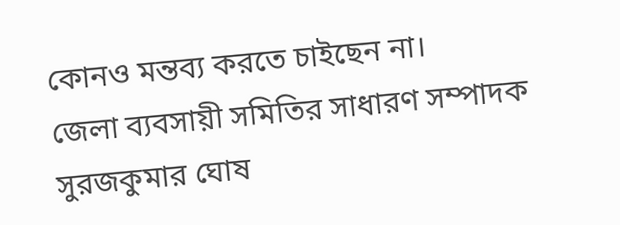কোনও মন্তব্য করতে চাইছেন না।
জেলা ব্যবসায়ী সমিতির সাধারণ সম্পাদক সুরজকুমার ঘোষ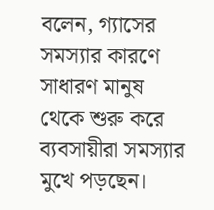বলেন, গ্যাসের সমস্যার কারণে সাধারণ মানুষ থেকে শুরু করে ব্যবসায়ীরা সমস্যার মুখে পড়ছেন।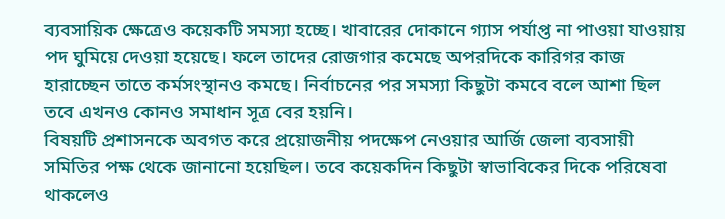ব্যবসায়িক ক্ষেত্রেও কয়েকটি সমস্যা হচ্ছে। খাবারের দোকানে গ্যাস পর্যাপ্ত না পাওয়া যাওয়ায় পদ ঘুমিয়ে দেওয়া হয়েছে। ফলে তাদের রোজগার কমেছে অপরদিকে কারিগর কাজ হারাচ্ছেন তাতে কর্মসংস্থানও কমছে। নির্বাচনের পর সমস্যা কিছুটা কমবে বলে আশা ছিল তবে এখনও কোনও সমাধান সূত্র বের হয়নি।
বিষয়টি প্রশাসনকে অবগত করে প্রয়োজনীয় পদক্ষেপ নেওয়ার আর্জি জেলা ব্যবসায়ী সমিতির পক্ষ থেকে জানানো হয়েছিল। তবে কয়েকদিন কিছুটা স্বাভাবিকের দিকে পরিষেবা থাকলেও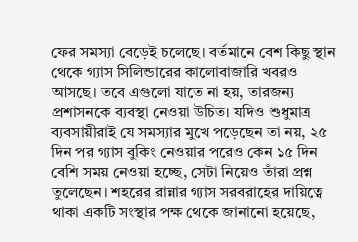ফের সমস্যা বেড়েই চলেছে। বর্তমানে বেশ কিছু স্থান থেকে গ্যাস সিলিন্ডারের কালোবাজারি খবরও আসছে। তবে এগুলো যাতে না হয়, তারজন্য প্রশাসনকে ব্যবস্থা নেওয়া উচিত। যদিও শুধুমাত্র ব্যবসায়ীরাই যে সমস্যার মুখে পড়েছেন তা নয়, ২৫ দিন পর গ্যাস বুকিং নেওয়ার পরেও কেন ১৫ দিন বেশি সময় নেওয়া হচ্ছে, সেটা নিয়েও তাঁরা প্রশ্ন তুলেছেন। শহরের রান্নার গ্যাস সরবরাহের দায়িত্বে থাকা একটি সংস্থার পক্ষ থেকে জানানো হয়েছে,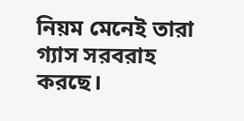নিয়ম মেনেই তারা গ্যাস সরবরাহ করছে।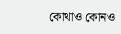কোথাও কোনও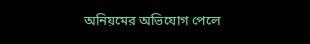অনিয়মের অভিযোগ পেলে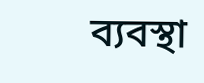ব্যবস্থা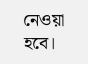নেওয়া হবে।